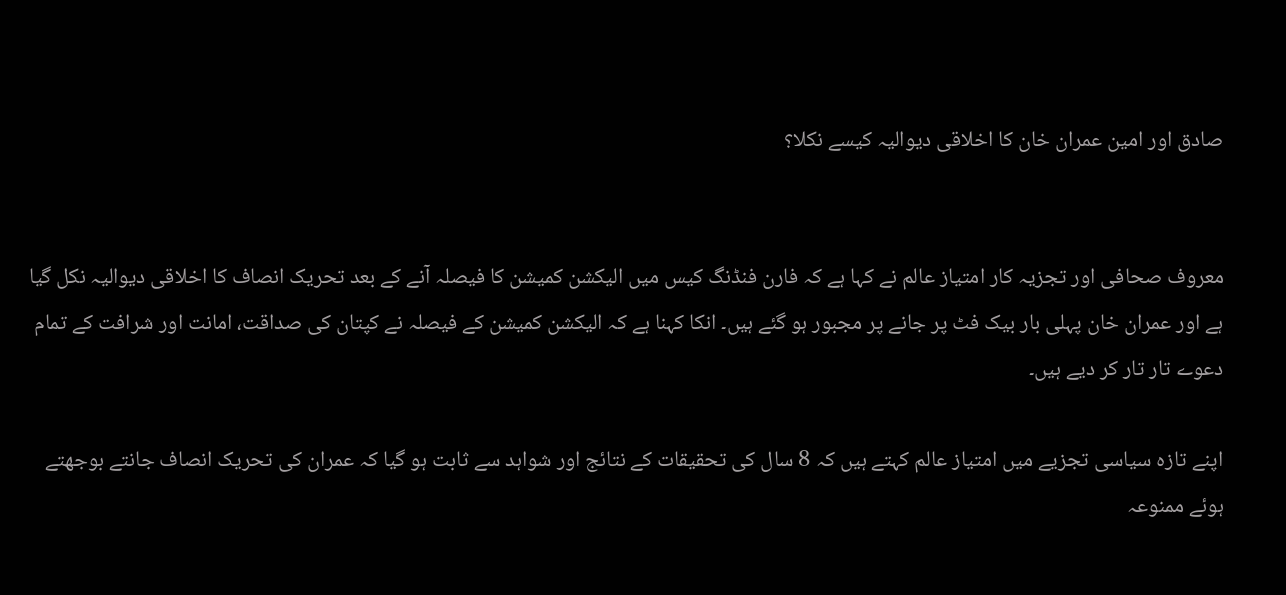صادق اور امین عمران خان کا اخلاقی دیوالیہ کیسے نکلا؟


معروف صحافی اور تجزیہ کار امتیاز عالم نے کہا ہے کہ فارن فنڈنگ کیس میں الیکشن کمیشن کا فیصلہ آنے کے بعد تحریک انصاف کا اخلاقی دیوالیہ نکل گیا ہے اور عمران خان پہلی بار بیک فٹ پر جانے پر مجبور ہو گئے ہیں۔ انکا کہنا ہے کہ الیکشن کمیشن کے فیصلہ نے کپتان کی صداقت، امانت اور شرافت کے تمام دعوے تار تار کر دیے ہیں۔

اپنے تازہ سیاسی تجزیے میں امتیاز عالم کہتے ہیں کہ 8 سال کی تحقیقات کے نتائج اور شواہد سے ثابت ہو گیا کہ عمران کی تحریک انصاف جانتے بوجھتے ہوئے ممنوعہ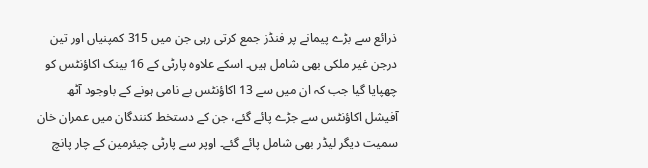ذرائع سے بڑے پیمانے پر فنڈز جمع کرتی رہی جن میں 315 کمپنیاں اور تین درجن غیر ملکی بھی شامل ہیں۔ اسکے علاوہ پارٹی کے 16 بینک اکاؤنٹس کو چھپایا گیا جب کہ ان میں سے 13 اکاؤنٹس بے نامی ہونے کے باوجود آٹھ آفیشل اکاؤنٹس سے جڑے پائے گئے، جن کے دستخط کنندگان میں عمران خان سمیت دیگر لیڈر بھی شامل پائے گئے۔ اوپر سے پارٹی چیئرمین کے چار پانچ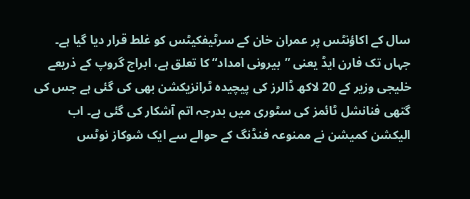سال کے اکاؤنٹس پر عمران خان کے سرٹیفکیٹس کو غلط قرار دیا گیا ہے۔ جہاں تک فارن ایڈ یعنی ”بیرونی امداد“ کا تعلق ہے، ابراج گروپ کے ذریعے خلیجی وزیر کے 20 لاکھ ڈالرز کی پیچیدہ ٹرانزیکشن بھی کی گئی ہے جس کی گتھی فنانشل ٹائمز کی سٹوری میں بدرجہ اتم آشکار کی گئی ہے۔ اب الیکشن کمیشن نے ممنوعہ فنڈنگ کے حوالے سے ایک شوکاز نوٹس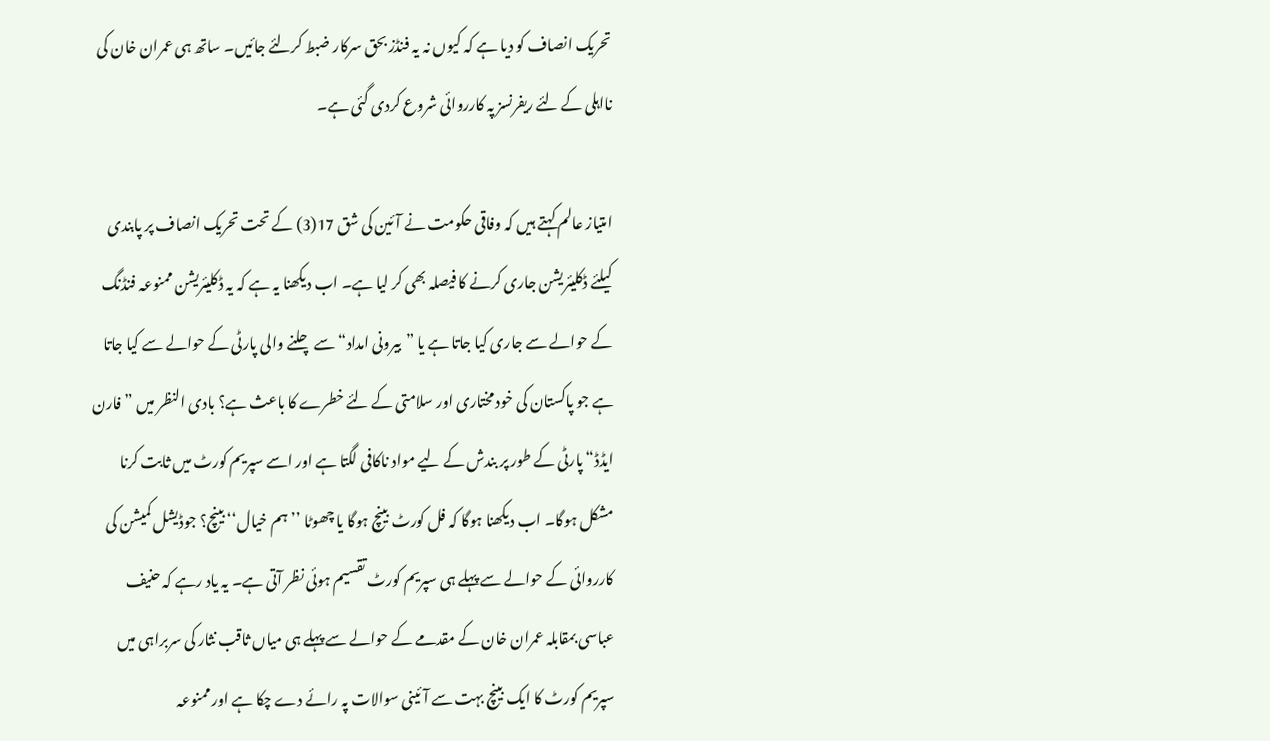تحریک انصاف کو دیا ہے کہ کیوں نہ یہ فنڈز بحق سرکار ضبط کرلئے جائیں۔ ساتھ ہی عمران خان کی نااہلی کے لئے ریفرنسز پہ کارروائی شروع کردی گئی ہے۔

امتیاز عالم کہتے ہیں کہ وفاقی حکومت نے آئین کی شق 17(3) کے تحت تحریک انصاف پر پابندی کیلئے ڈکلیئریشن جاری کرنے کا فیصلہ بھی کر لیا ہے۔ اب دیکھنا یہ ہے کہ یہ ڈکلیئریشن ممنوعہ فنڈنگ کے حوالے سے جاری کیا جاتا ہے یا ”بیرونی امداد“ سے چلنے والی پارٹی کے حوالے سے کیا جاتا ہے جو پاکستان کی خود مختاری اور سلامتی کے لئے خطرے کا باعث ہے؟ بادی النظر میں ”فارن ایڈڈ“ پارٹی کے طور پر بندش کے لیے مواد ناکافی لگتا ہے اور اسے سپریم کورٹ میں ثابت کرنا مشکل ہوگا۔ اب دیکھنا ہوگا کہ فل کورٹ بینچ ہوگا یا چھوٹا ’’ہم خیال‘‘ بینچ؟ جوڈیشل کمیشن کی کارروائی کے حوالے سے پہلے ہی سپریم کورٹ تقسیم ہوئی نظر آتی ہے۔ یہ یاد رہے کہ حنیف عباسی بمقابلہ عمران خان کے مقدمے کے حوالے سے پہلے ہی میاں ثاقب نثار کی سربراہی میں سپریم کورٹ کا ایک بینچ بہت سے آئینی سوالات پہ رائے دے چکا ہے اور ممنوعہ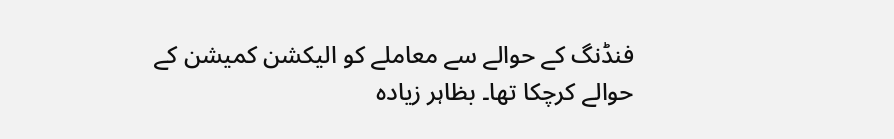فنڈنگ کے حوالے سے معاملے کو الیکشن کمیشن کے حوالے کرچکا تھا۔ بظاہر زیادہ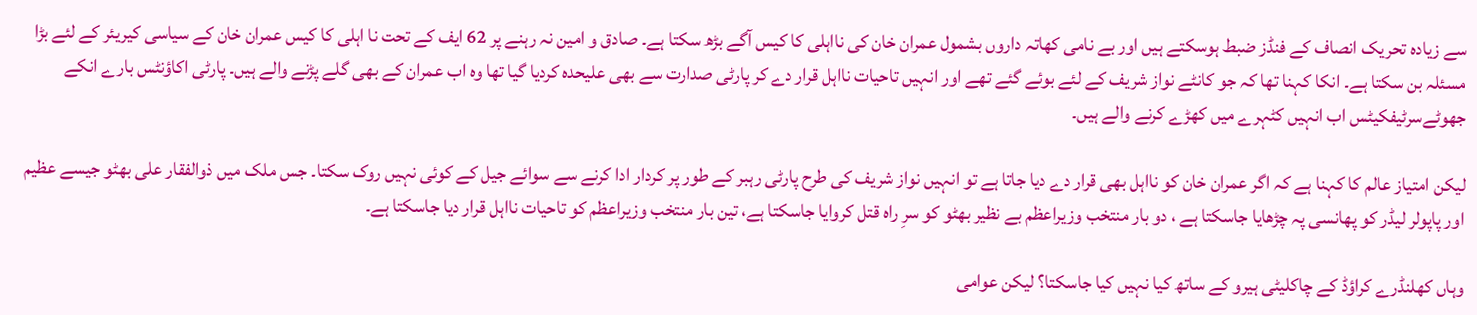سے زیادہ تحریک انصاف کے فنڈز ضبط ہوسکتے ہیں اور بے نامی کھاتہ داروں بشمول عمران خان کی نااہلی کا کیس آگے بڑھ سکتا ہے۔ صادق و امین نہ رہنے پر 62 ایف کے تحت نا اہلی کا کیس عمران خان کے سیاسی کیریئر کے لئے بڑا مسئلہ بن سکتا ہے۔ انکا کہنا تھا کہ جو کانٹے نواز شریف کے لئے بوئے گئے تھے اور انہیں تاحیات نااہل قرار دے کر پارٹی صدارت سے بھی علیحدہ کردیا گیا تھا وہ اب عمران کے بھی گلے پڑنے والے ہیں۔ پارٹی اکاؤنٹس بارے انکے جھوٹےسرٹیفکیٹس اب انہیں کٹہرے میں کھڑے کرنے والے ہیں۔

لیکن امتیاز عالم کا کہنا ہے کہ اگر عمران خان کو نااہل بھی قرار دے دیا جاتا ہے تو انہیں نواز شریف کی طرح پارٹی رہبر کے طور پر کردار ادا کرنے سے سوائے جیل کے کوئی نہیں روک سکتا۔ جس ملک میں ذوالفقار علی بھٹو جیسے عظیم اور پاپولر لیڈر کو پھانسی پہ چڑھایا جاسکتا ہے ، دو بار منتخب وزیراعظم بے نظیر بھٹو کو سرِ راہ قتل کروایا جاسکتا ہے، تین بار منتخب وزیراعظم کو تاحیات نااہل قرار دیا جاسکتا ہے۔

وہاں کھلنڈرے کراؤڈ کے چاکلیٹی ہیرو کے ساتھ کیا نہیں کیا جاسکتا؟ لیکن عوامی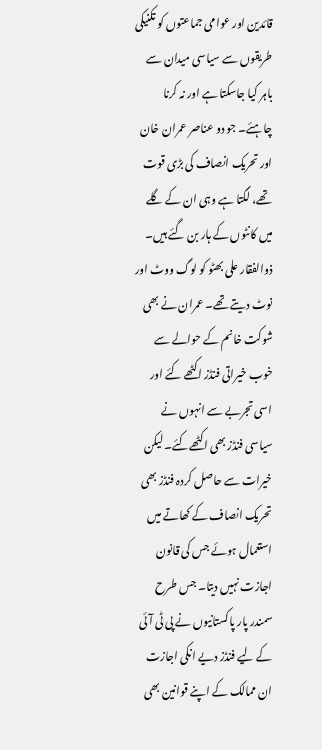قائدین اور عوامی جماعتوں کو تکنیکی طریقوں سے سیاسی میدان سے باہر کیا جاسکتا ہے اور نہ کرنا چاہئے۔ جو دو عناصر عمران خان اور تحریک انصاف کی بڑی قوت تھے، لگتا ہے وہی ان کے گلے میں کانٹوں کے ہار بن گئے ہیں۔ ذوالفقار علی بھٹو کو لوگ ووٹ اور نوٹ دیتے تھے۔ عمران نے بھی شوکت خانم کے حوالے سے خوب خیراتی فنڈز اکٹھے کئے اور اسی تجربے سے انہوں نے سیاسی فنڈز بھی اکٹھےکئے۔ لیکن خیرات سے حاصل کردہ فنڈز بھی تحریک انصاف کے کھاتے میں استعمال ہوئے جس کی قانون اجازت نہیں دیتا۔ جس طرح سمندر پار پاکستانیوں نے پی ٹی آئی کے لیے فنڈز دیے انکی اجازت ان ممالک کے اپنے قوانین بھی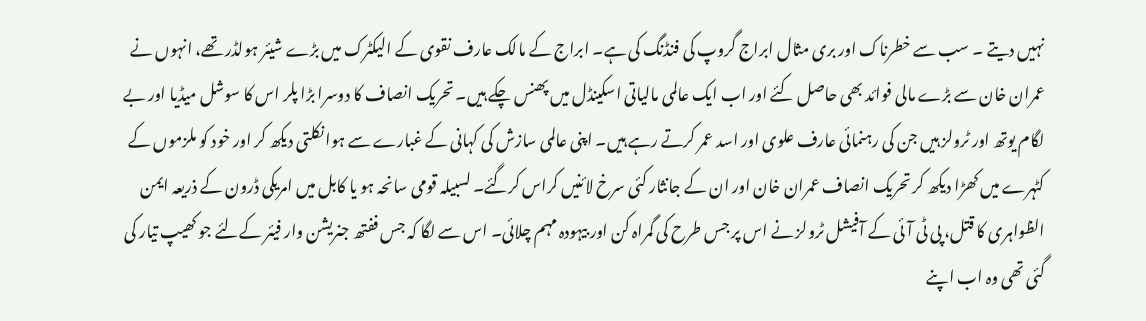نہیں دیتے ۔ سب سے خطرناک اور بری مثال ابراج گروپ کی فنڈنگ کی ہے۔ ابراج کے مالک عارف نقوی کے الیکٹرک میں بڑے شیئر ہولڈر تھے، انہوں نے عمران خان سے بڑے مالی فوائد بھی حاصل کئے اور اب ایک عالمی مالیاتی اسکینڈل میں پھنس چکے ہیں۔ تحریک انصاف کا دوسرا بڑا پلر اس کا سوشل میڈیا اور بے لگام یوتھ اور ٹرولز ہیں جن کی رہنمائی عارف علوی اور اسد عمر کرتے رہے ہیں۔ اپنی عالمی سازش کی کہانی کے غبارے سے ہوا نکلتی دیکھ کر اور خود کو ملزموں کے کٹہرے میں کھڑا دیکھ کر تحریک انصاف عمران خان اور ان کے جانثار کئی سرخ لائنیں کراس کرگئے۔ لسبیلہ قومی سانحہ ہو یا کابل میں امریکی ڈرون کے ذریعہ ایمن الظواہری کا قتل، پی ٹی آئی کے آفیشل ٹرولز نے اس پر جس طرح کی گمراہ کن اور بیہودہ مہم چلائی۔ اس سے لگا کہ جس ففتھ جنریشن وار فیئر کےلئے جو کھیپ تیار کی گئی تھی وہ اب اپنے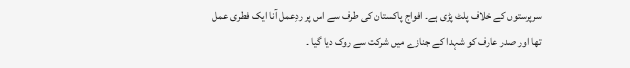سرپرستوں کے خلاف پلٹ پڑی ہے۔ افواج پاکستان کی طرف سے اس پر ردِعمل آنا ایک فطری عمل تھا اور صدر عارف کو شہدا کے جنازے میں شرکت سے روک دیا گیا ۔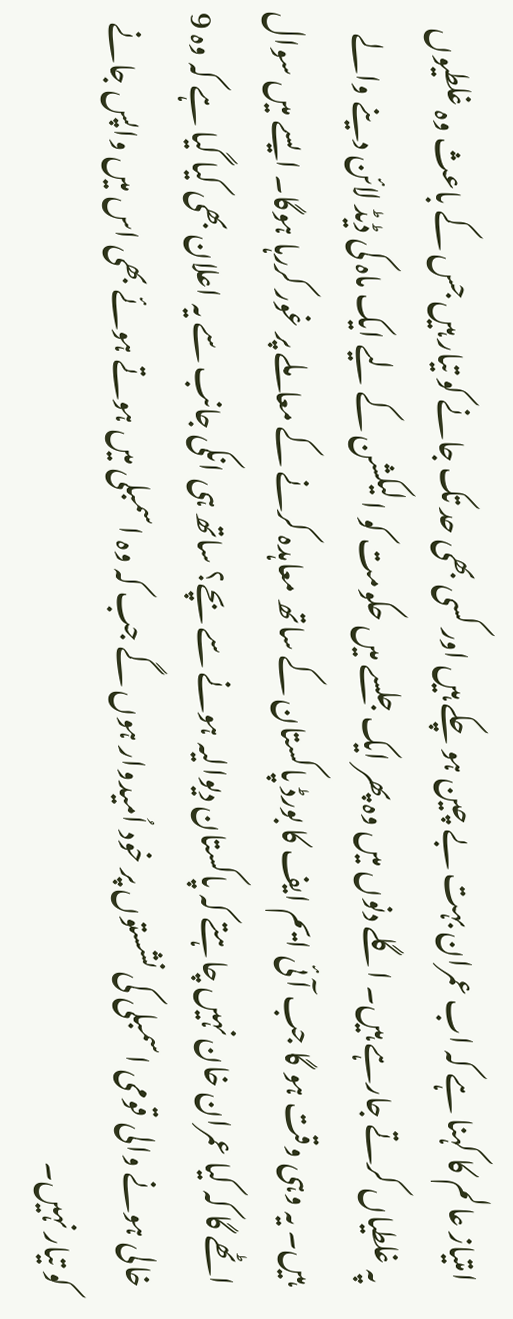امتیاز عالم کا کہنا ہے کہ اب عمران بہت بے چین ہو چکے ہیں اور کسی بھی حد تک جانے کو تیار ہیں جس کے باعث وہ غلطیوں پہ غلطیاں کرتے جارہے ہیں۔ اگلے دنوں میں وہ پھر ایک جلسے میں حکومت کو الیکشن کے لیے ایک ماہ کی ڈیڈ لائن دینے والے ہیں۔ یہ وہی وقت ہو گا جب آئی ایم ایف کا بورڈ پاکستان کے ساتھ معاہدہ کرنے کے معاملے پر غور کررہا ہوگا۔ ایسے میں سوال اٹھے گا کہ کیا عمران خان نہیں چاہتے کہ پاکستان دیوالیہ ہونے سے بچے؟ ساتھ ہی انکی جانب سے یہ اعلان بھی کیا گیا ہے کہ وہ 9 خالی ہونے والی قومی اسمبلی کی نشستوں پر خود اُمیدوار ہوں گے جب کہ وہ اسمبلی میں ہوتے ہوئے بھی اس میں واپس جانے کو تیار نہیں۔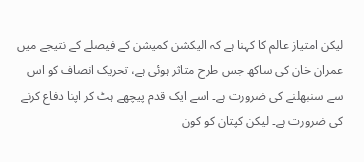لیکن امتیاز عالم کا کہنا ہے کہ الیکشن کمیشن کے فیصلے کے نتیجے میں عمران خان کی ساکھ جس طرح متاثر ہوئی ہے، تحریک انصاف کو اس سے سنبھلنے کی ضرورت ہے۔ اسے ایک قدم پیچھے ہٹ کر اپنا دفاع کرنے کی ضرورت ہے۔ لیکن کپتان کو کون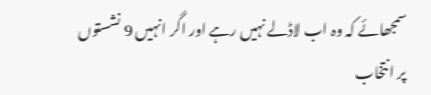سمجھائے کہ وہ اب لاڈلے نہیں رہے اور اگر انہیں 9 نشستوں پر انتخاب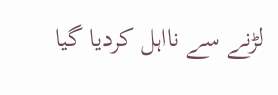لڑنے سے نااہل کردیا گیا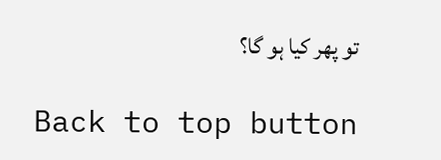تو پھر کیا ہو گا؟

Back to top button